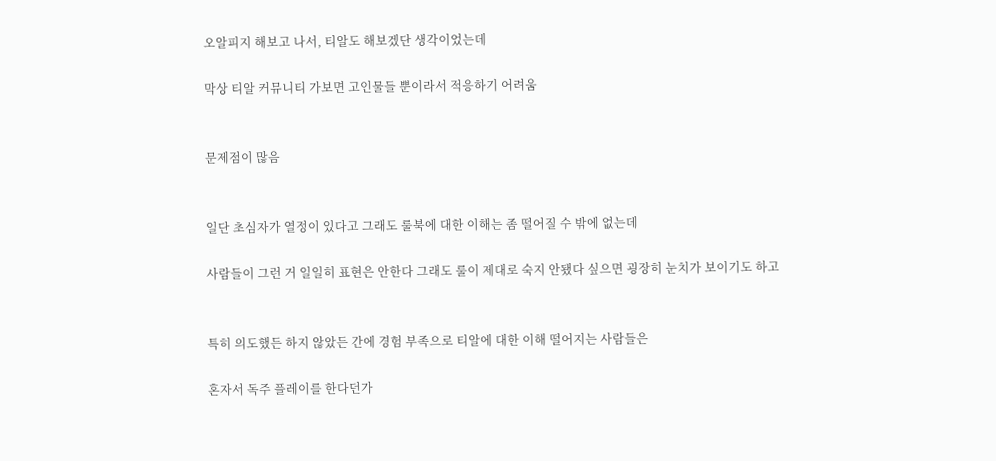오알피지 해보고 나서, 티알도 해보겠단 생각이었는데

막상 티알 커뮤니티 가보면 고인물들 뿐이라서 적응하기 어려움


문제점이 많음


일단 초심자가 열정이 있다고 그래도 룰북에 대한 이해는 좀 떨어질 수 밖에 없는데

사람들이 그런 거 일일히 표현은 안한다 그래도 룰이 제대로 숙지 안됐다 싶으면 굉장히 눈치가 보이기도 하고


특히 의도했든 하지 않았든 간에 경험 부족으로 티알에 대한 이해 떨어지는 사람들은

혼자서 독주 플레이를 한다던가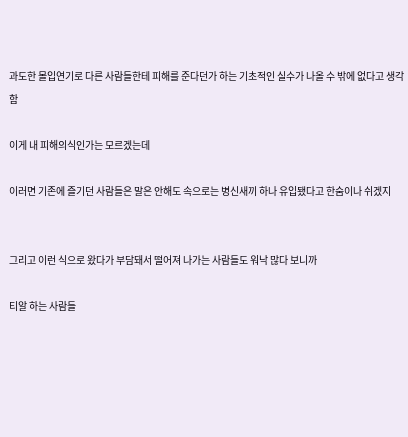과도한 몰입연기로 다른 사람들한테 피해를 준다던가 하는 기초적인 실수가 나올 수 밖에 없다고 생각함

이게 내 피해의식인가는 모르겠는데

이러면 기존에 즐기던 사람들은 말은 안해도 속으로는 병신새끼 하나 유입됐다고 한숨이나 쉬겠지


그리고 이런 식으로 왔다가 부담돼서 떨어져 나가는 사람들도 워낙 많다 보니까

티알 하는 사람들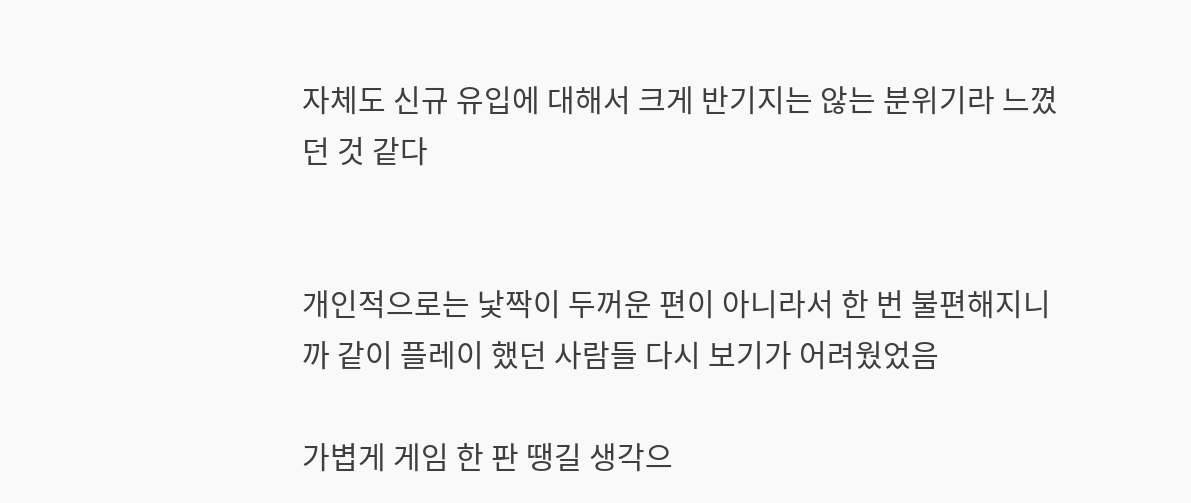자체도 신규 유입에 대해서 크게 반기지는 않는 분위기라 느꼈던 것 같다


개인적으로는 낯짝이 두꺼운 편이 아니라서 한 번 불편해지니까 같이 플레이 했던 사람들 다시 보기가 어려웠었음

가볍게 게임 한 판 땡길 생각으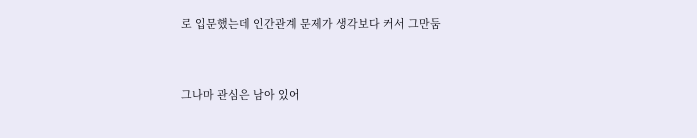로 입문했는데 인간관계 문제가 생각보다 커서 그만둠


그나마 관심은 남아 있어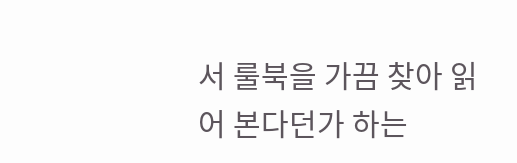서 룰북을 가끔 찾아 읽어 본다던가 하는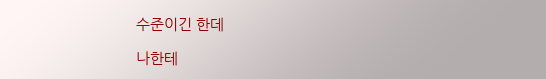수준이긴 한데

나한테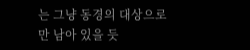는 그냥 동경의 대상으로만 남아 있을 듯